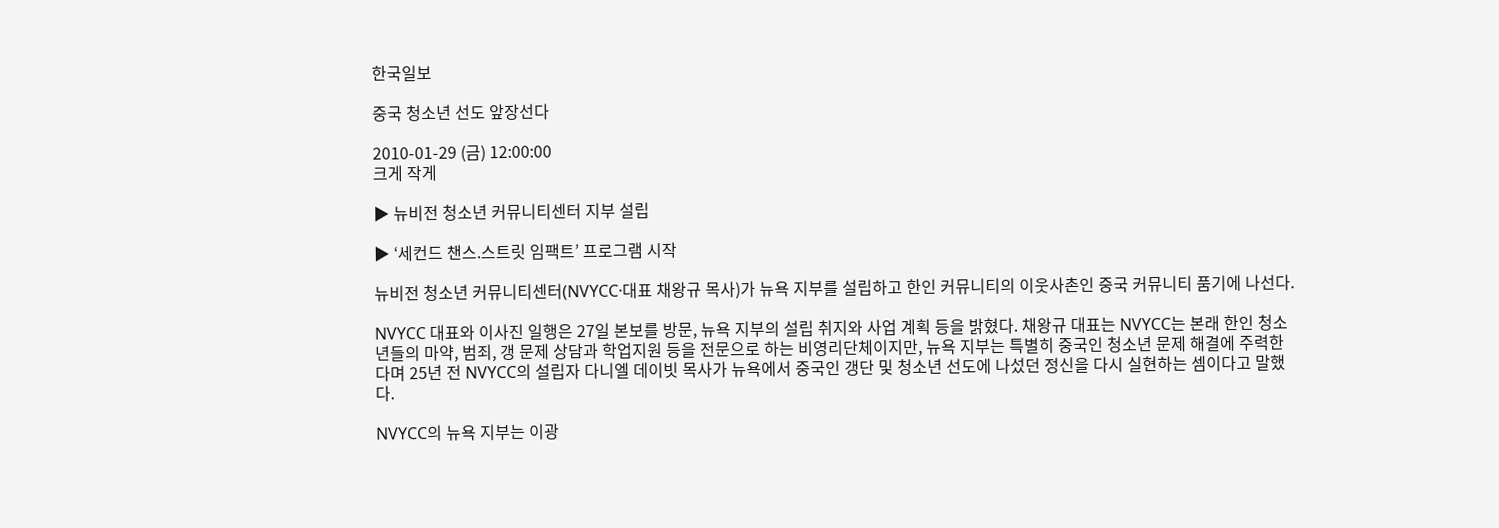한국일보

중국 청소년 선도 앞장선다

2010-01-29 (금) 12:00:00
크게 작게

▶ 뉴비전 청소년 커뮤니티센터 지부 설립

▶ ‘세컨드 챈스.스트릿 임팩트’ 프로그램 시작

뉴비전 청소년 커뮤니티센터(NVYCC·대표 채왕규 목사)가 뉴욕 지부를 설립하고 한인 커뮤니티의 이웃사촌인 중국 커뮤니티 품기에 나선다.

NVYCC 대표와 이사진 일행은 27일 본보를 방문, 뉴욕 지부의 설립 취지와 사업 계획 등을 밝혔다. 채왕규 대표는 NVYCC는 본래 한인 청소년들의 마약, 범죄, 갱 문제 상담과 학업지원 등을 전문으로 하는 비영리단체이지만, 뉴욕 지부는 특별히 중국인 청소년 문제 해결에 주력한다며 25년 전 NVYCC의 설립자 다니엘 데이빗 목사가 뉴욕에서 중국인 갱단 및 청소년 선도에 나섰던 정신을 다시 실현하는 셈이다고 말했다.

NVYCC의 뉴욕 지부는 이광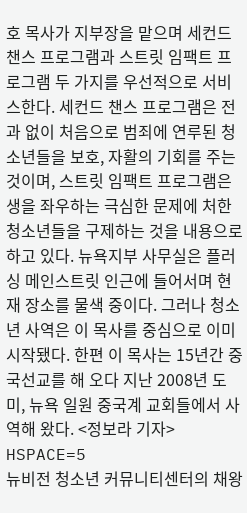호 목사가 지부장을 맡으며 세컨드 챈스 프로그램과 스트릿 임팩트 프로그램 두 가지를 우선적으로 서비스한다. 세컨드 챈스 프로그램은 전과 없이 처음으로 범죄에 연루된 청소년들을 보호, 자활의 기회를 주는 것이며, 스트릿 임팩트 프로그램은 생을 좌우하는 극심한 문제에 처한 청소년들을 구제하는 것을 내용으로 하고 있다. 뉴욕지부 사무실은 플러싱 메인스트릿 인근에 들어서며 현재 장소를 물색 중이다. 그러나 청소년 사역은 이 목사를 중심으로 이미 시작됐다. 한편 이 목사는 15년간 중국선교를 해 오다 지난 2008년 도미, 뉴욕 일원 중국계 교회들에서 사역해 왔다. <정보라 기자>
HSPACE=5
뉴비전 청소년 커뮤니티센터의 채왕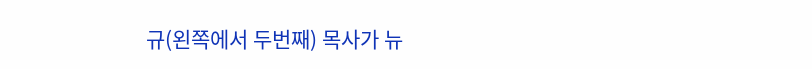규(왼쪽에서 두번째) 목사가 뉴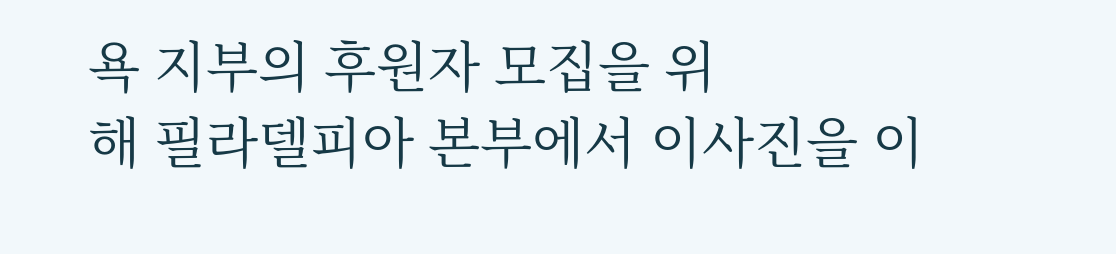욕 지부의 후원자 모집을 위
해 필라델피아 본부에서 이사진을 이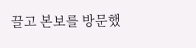끌고 본보를 방문했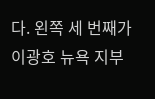다. 왼쪽 세 번째가 이광호 뉴욕 지부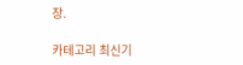장.

카테고리 최신기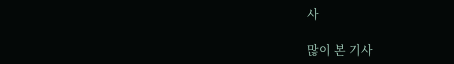사

많이 본 기사